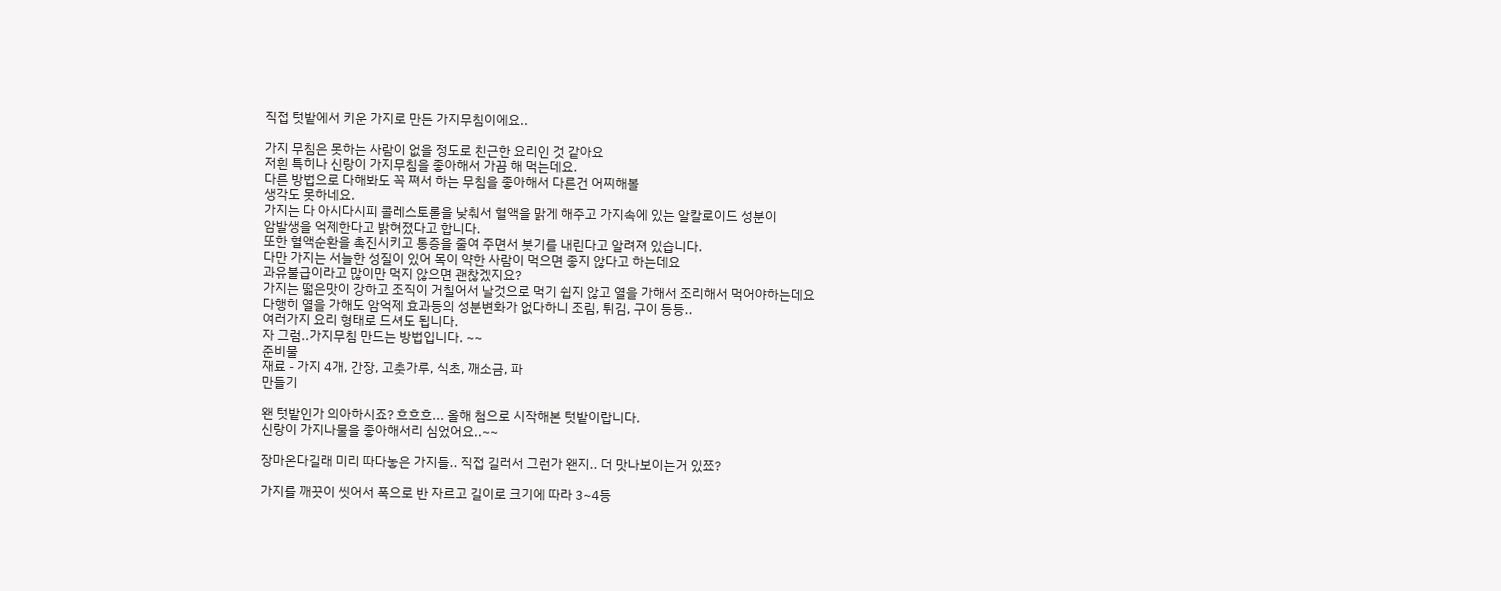직접 텃밭에서 키운 가지로 만든 가지무침이에요..

가지 무침은 못하는 사람이 없을 정도로 친근한 요리인 것 같아요
저흰 특히나 신랑이 가지무침을 좋아해서 가끔 해 먹는데요.
다른 방법으로 다해봐도 꼭 쪄서 하는 무침을 좋아해서 다른건 어찌해볼
생각도 못하네요.
가지는 다 아시다시피 콜레스토롤을 낮춰서 혈액을 맑게 해주고 가지속에 있는 알칼로이드 성분이
암발생을 억제한다고 밝혀졌다고 합니다.
또한 혈액순환을 촉진시키고 통증을 줄여 주면서 붓기를 내린다고 알려져 있습니다.
다만 가지는 서늘한 성질이 있어 목이 약한 사람이 먹으면 좋지 않다고 하는데요
과유불급이라고 많이만 먹지 않으면 괜찮겠지요?
가지는 떫은맛이 강하고 조직이 거칠어서 날것으로 먹기 쉽지 않고 열을 가해서 조리해서 먹어야하는데요
다행히 열을 가해도 암억제 효과등의 성분변화가 없다하니 조림, 튀김, 구이 등등..
여러가지 요리 형태로 드셔도 됩니다.
자 그럼..가지무침 만드는 방법입니다. ~~
준비물
재료 - 가지 4개, 간장, 고춧가루, 식초, 깨소금, 파
만들기

왠 텃밭인가 의아하시죠? 흐흐흐... 올해 첨으로 시작해본 텃밭이랍니다.
신랑이 가지나물을 좋아해서리 심었어요..~~

장마온다길래 미리 따다놓은 가지들.. 직접 길러서 그런가 왠지.. 더 맛나보이는거 있쬬?

가지를 깨끗이 씻어서 폭으로 반 자르고 길이로 크기에 따라 3~4등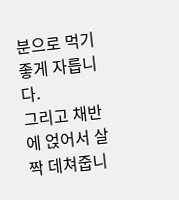분으로 먹기좋게 자릅니다.
그리고 채반에 얹어서 살짝 데쳐줍니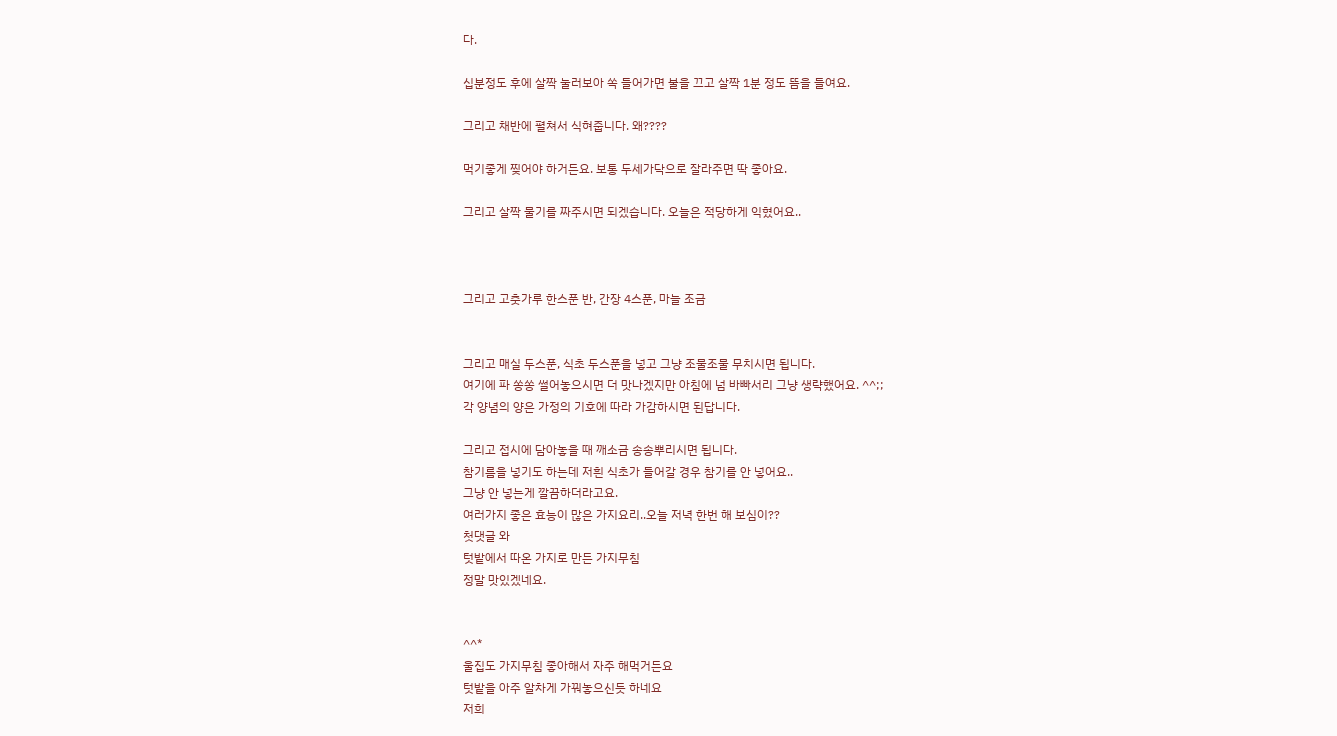다.

십분정도 후에 살짝 눌러보아 쏙 들어가면 불을 끄고 살짝 1분 정도 뜸을 들여요.

그리고 채반에 펼쳐서 식혀줍니다. 왜????

먹기좋게 찢어야 하거든요. 보통 두세가닥으로 잘라주면 딱 좋아요.

그리고 살짝 물기를 짜주시면 되겠습니다. 오늘은 적당하게 익혔어요..



그리고 고춧가루 한스푼 반, 간장 4스푼, 마늘 조금


그리고 매실 두스푼, 식초 두스푼을 넣고 그냥 조물조물 무치시면 됩니다.
여기에 파 쏭쏭 썰어놓으시면 더 맛나겠지만 아침에 넘 바빠서리 그냥 생략했어요. ^^;;
각 양념의 양은 가정의 기호에 따라 가감하시면 된답니다.

그리고 접시에 담아놓을 때 깨소금 송송뿌리시면 됩니다.
참기름을 넣기도 하는데 저흰 식초가 들어갈 경우 참기를 안 넣어요..
그냥 안 넣는게 깔끔하더라고요.
여러가지 좋은 효능이 많은 가지요리..오늘 저녁 한번 해 보심이??
첫댓글 와
텃밭에서 따온 가지로 만든 가지무침
정말 맛있겠네요.


^^*
울집도 가지무침 좋아해서 자주 해먹거든요
텃밭을 아주 알차게 가꿔놓으신듯 하네요
저희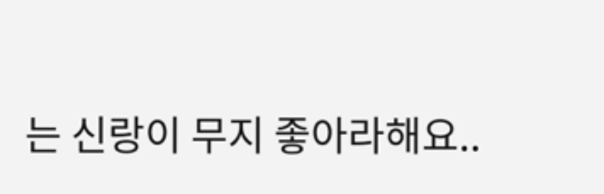는 신랑이 무지 좋아라해요..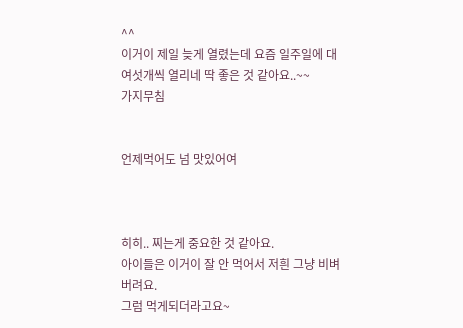^^
이거이 제일 늦게 열렸는데 요즘 일주일에 대여섯개씩 열리네 딱 좋은 것 같아요..~~
가지무침


언제먹어도 넘 맛있어여



히히.. 찌는게 중요한 것 같아요.
아이들은 이거이 잘 안 먹어서 저흰 그냥 비벼버려요.
그럼 먹게되더라고요~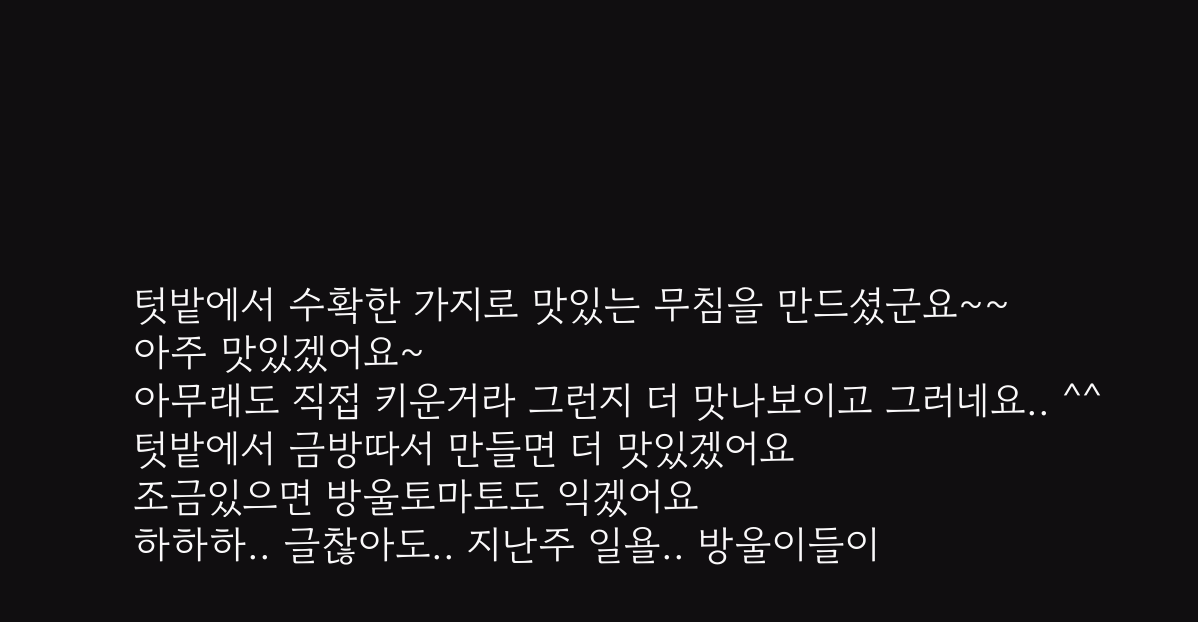텃밭에서 수확한 가지로 맛있는 무침을 만드셨군요~~
아주 맛있겠어요~
아무래도 직접 키운거라 그런지 더 맛나보이고 그러네요.. ^^
텃밭에서 금방따서 만들면 더 맛있겠어요
조금있으면 방울토마토도 익겠어요
하하하.. 글찮아도.. 지난주 일욜.. 방울이들이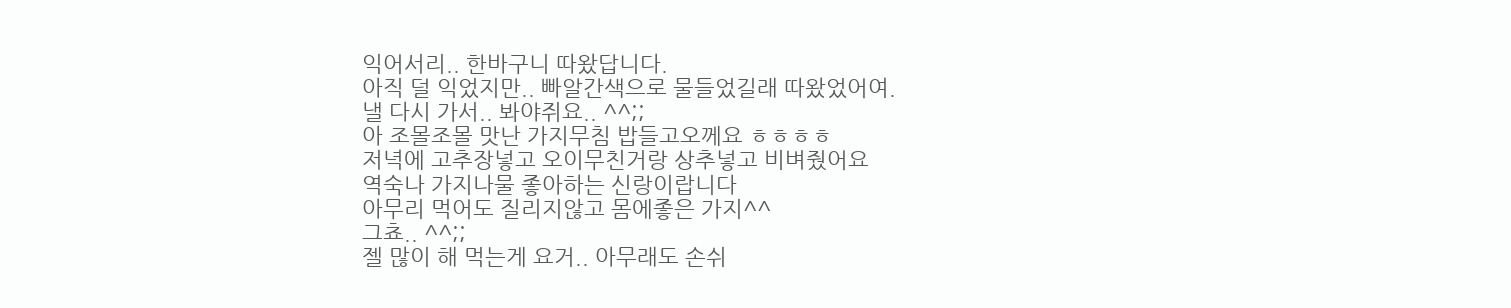익어서리.. 한바구니 따왔답니다.
아직 덜 익었지만.. 빠알간색으로 물들었길래 따왔었어여.
낼 다시 가서.. 봐야쥐요.. ^^;;
아 조몰조몰 맛난 가지무침 밥들고오께요 ㅎㅎㅎㅎ
저녁에 고추장넣고 오이무친거랑 상추넣고 비벼줬어요
역숙나 가지나물 좋아하는 신랑이랍니다
아무리 먹어도 질리지않고 몸에좋은 가지^^
그쵸.. ^^;;
젤 많이 해 먹는게 요거.. 아무래도 손쉬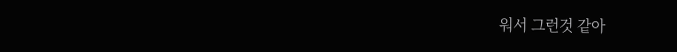워서 그런것 같아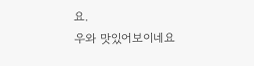요.
우와 맛있어보이네요